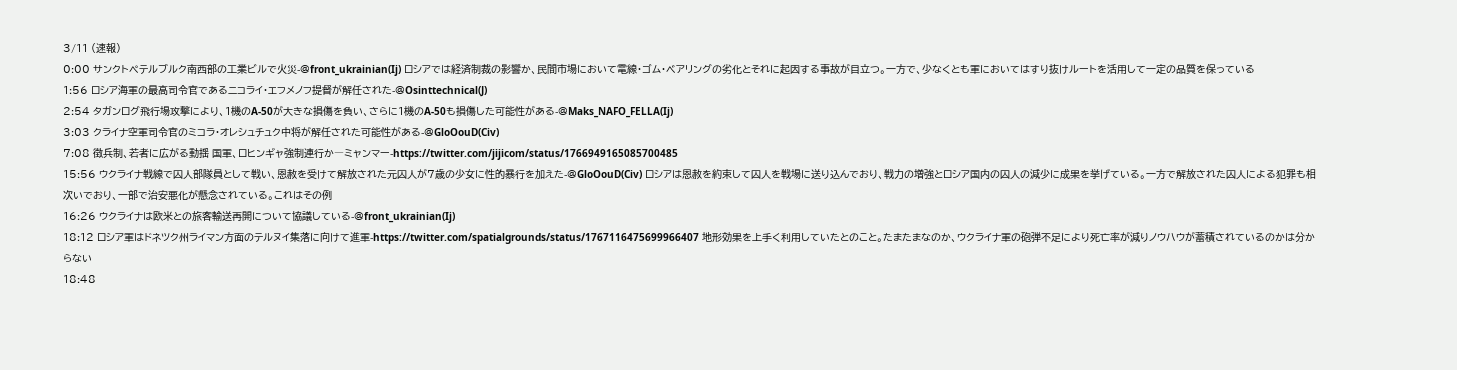3/11 (速報)
0:00 サンクトペテルブルク南西部の工業ビルで火災-@front_ukrainian(Ij) ロシアでは経済制裁の影響か、民間市場において電線・ゴム・ベアリングの劣化とそれに起因する事故が目立つ。一方で、少なくとも軍においてはすり抜けルートを活用して一定の品質を保っている
1:56 ロシア海軍の最高司令官であるニコライ・エフメノフ提督が解任された-@Osinttechnical(J)
2:54 タガンログ飛行場攻撃により、1機のA-50が大きな損傷を負い、さらに1機のA-50も損傷した可能性がある-@Maks_NAFO_FELLA(Ij)
3:03 クライナ空軍司令官のミコラ・オレシュチュク中将が解任された可能性がある-@GloOouD(Civ)
7:08 徴兵制、若者に広がる動揺 国軍、ロヒンギャ強制連行か―ミャンマー-https://twitter.com/jijicom/status/1766949165085700485
15:56 ウクライナ戦線で囚人部隊員として戦い、恩赦を受けて解放された元囚人が7歳の少女に性的暴行を加えた-@GloOouD(Civ) ロシアは恩赦を約束して囚人を戦場に送り込んでおり、戦力の増強とロシア国内の囚人の減少に成果を挙げている。一方で解放された囚人による犯罪も相次いでおり、一部で治安悪化が懸念されている。これはその例
16:26 ウクライナは欧米との旅客輸送再開について協議している-@front_ukrainian(Ij)
18:12 ロシア軍はドネツク州ライマン方面のテルヌイ集落に向けて進軍-https://twitter.com/spatialgrounds/status/1767116475699966407 地形効果を上手く利用していたとのこと。たまたまなのか、ウクライナ軍の砲弾不足により死亡率が減りノウハウが蓄積されているのかは分からない
18:48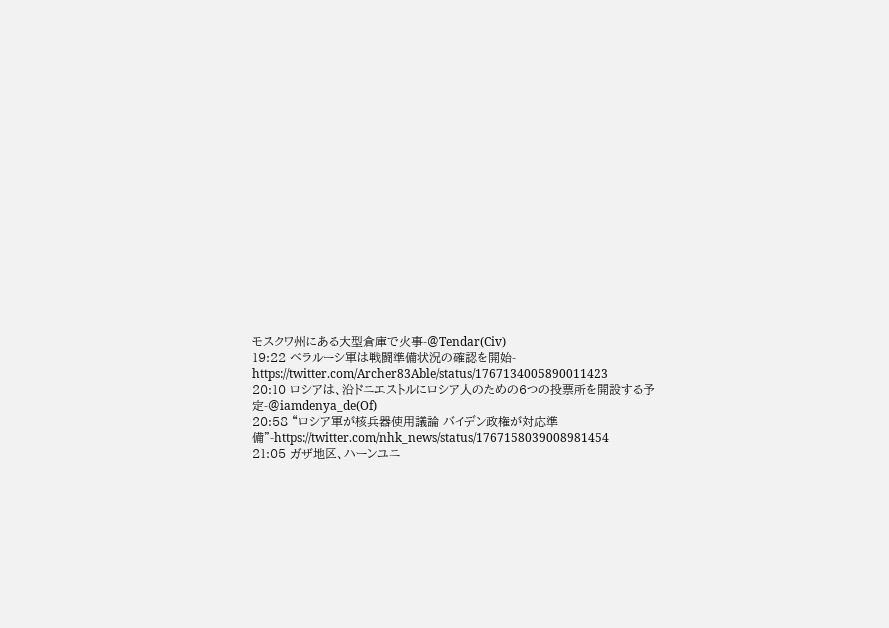モスクワ州にある大型倉庫で火事-@Tendar(Civ)
19:22 ベラルーシ軍は戦闘準備状況の確認を開始-https://twitter.com/Archer83Able/status/1767134005890011423
20:10 ロシアは、沿ドニエストルにロシア人のための6つの投票所を開設する予定-@iamdenya_de(Of)
20:58 “ロシア軍が核兵器使用議論 バイデン政権が対応準備”-https://twitter.com/nhk_news/status/1767158039008981454
21:05 ガザ地区、ハーンユニ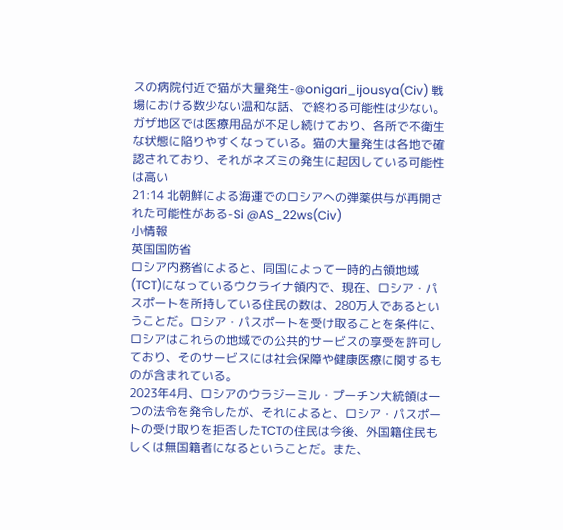スの病院付近で猫が大量発生-@onigari_ijousya(Civ) 戦場における数少ない温和な話、で終わる可能性は少ない。ガザ地区では医療用品が不足し続けており、各所で不衛生な状態に陥りやすくなっている。猫の大量発生は各地で確認されており、それがネズミの発生に起因している可能性は高い
21:14 北朝鮮による海運でのロシアへの弾薬供与が再開された可能性がある-Si @AS_22ws(Civ)
小情報
英国国防省
ロシア内務省によると、同国によって一時的占領地域(TCT)になっているウクライナ領内で、現在、ロシア・パスポートを所持している住民の数は、280万人であるということだ。ロシア・パスポートを受け取ることを条件に、ロシアはこれらの地域での公共的サービスの享受を許可しており、そのサービスには社会保障や健康医療に関するものが含まれている。
2023年4月、ロシアのウラジーミル・プーチン大統領は一つの法令を発令したが、それによると、ロシア・パスポートの受け取りを拒否したTCTの住民は今後、外国籍住民もしくは無国籍者になるということだ。また、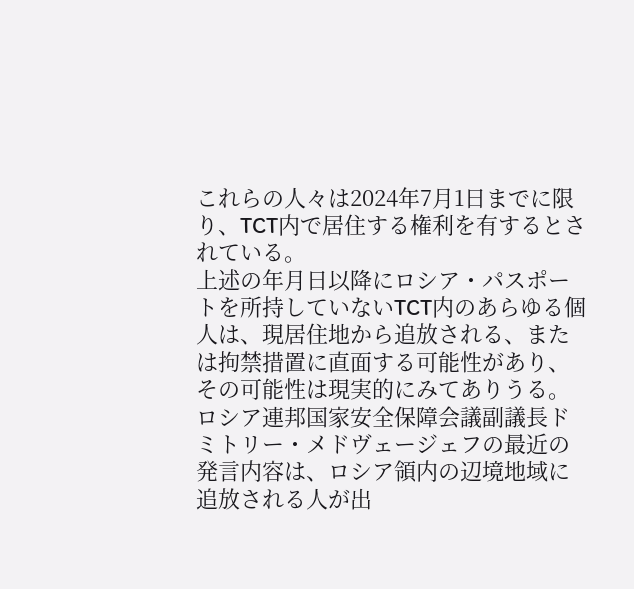これらの人々は2024年7月1日までに限り、TCT内で居住する権利を有するとされている。
上述の年月日以降にロシア・パスポートを所持していないTCT内のあらゆる個人は、現居住地から追放される、または拘禁措置に直面する可能性があり、その可能性は現実的にみてありうる。ロシア連邦国家安全保障会議副議長ドミトリー・メドヴェージェフの最近の発言内容は、ロシア領内の辺境地域に追放される人が出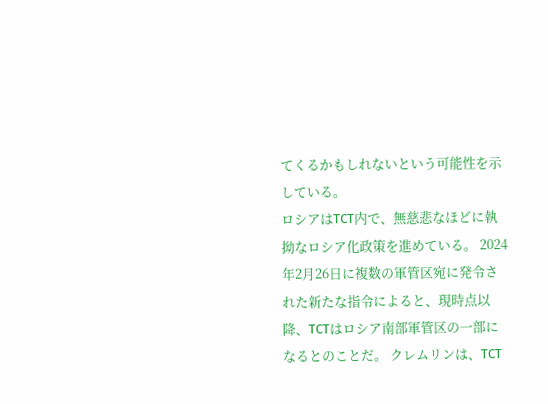てくるかもしれないという可能性を示している。
ロシアはTCT内で、無慈悲なほどに執拗なロシア化政策を進めている。 2024年2月26日に複数の軍管区宛に発令された新たな指令によると、現時点以降、TCTはロシア南部軍管区の一部になるとのことだ。 クレムリンは、TCT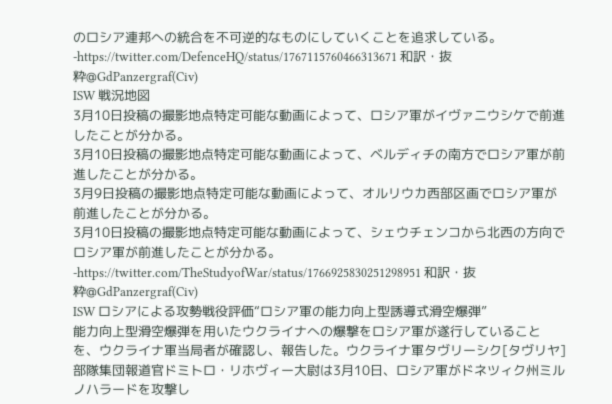のロシア連邦への統合を不可逆的なものにしていくことを追求している。
-https://twitter.com/DefenceHQ/status/1767115760466313671 和訳・抜粋@GdPanzergraf(Civ)
ISW 戦況地図
3月10日投稿の撮影地点特定可能な動画によって、ロシア軍がイヴァニウシケで前進したことが分かる。
3月10日投稿の撮影地点特定可能な動画によって、ベルディチの南方でロシア軍が前進したことが分かる。
3月9日投稿の撮影地点特定可能な動画によって、オルリウカ西部区画でロシア軍が前進したことが分かる。
3月10日投稿の撮影地点特定可能な動画によって、シェウチェンコから北西の方向でロシア軍が前進したことが分かる。
-https://twitter.com/TheStudyofWar/status/1766925830251298951 和訳・抜粋@GdPanzergraf(Civ)
ISW ロシアによる攻勢戦役評価“ロシア軍の能力向上型誘導式滑空爆弾”
能力向上型滑空爆弾を用いたウクライナへの爆撃をロシア軍が遂行していることを、ウクライナ軍当局者が確認し、報告した。ウクライナ軍タヴリーシク[タヴリヤ]部隊集団報道官ドミトロ・リホヴィー大尉は3月10日、ロシア軍がドネツィク州ミルノハラードを攻撃し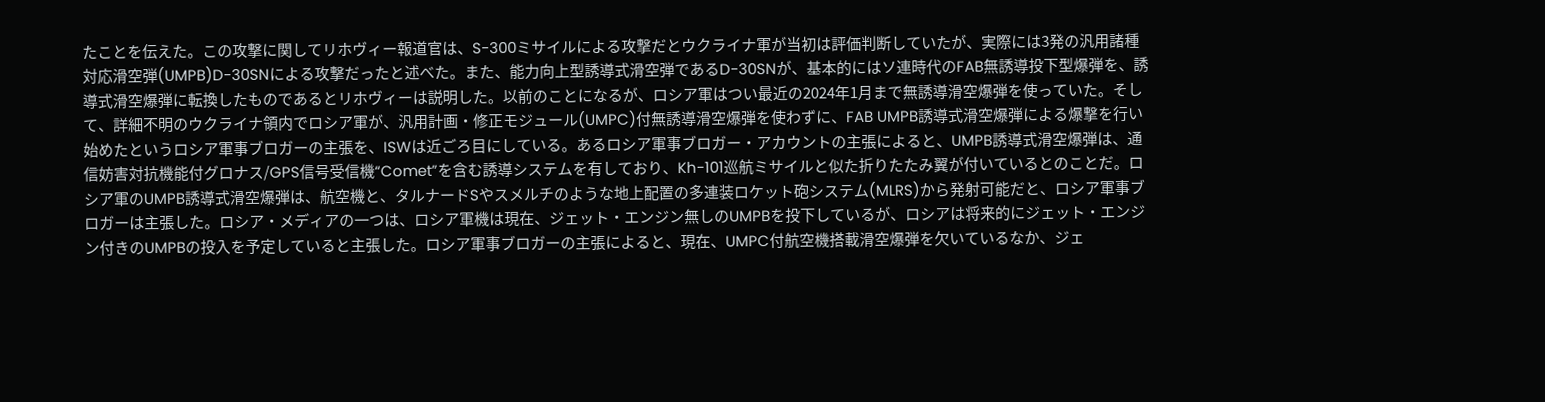たことを伝えた。この攻撃に関してリホヴィー報道官は、S-300ミサイルによる攻撃だとウクライナ軍が当初は評価判断していたが、実際には3発の汎用諸種対応滑空弾(UMPB)D-30SNによる攻撃だったと述べた。また、能力向上型誘導式滑空弾であるD-30SNが、基本的にはソ連時代のFAB無誘導投下型爆弾を、誘導式滑空爆弾に転換したものであるとリホヴィーは説明した。以前のことになるが、ロシア軍はつい最近の2024年1月まで無誘導滑空爆弾を使っていた。そして、詳細不明のウクライナ領内でロシア軍が、汎用計画・修正モジュール(UMPC)付無誘導滑空爆弾を使わずに、FAB UMPB誘導式滑空爆弾による爆撃を行い始めたというロシア軍事ブロガーの主張を、ISWは近ごろ目にしている。あるロシア軍事ブロガー・アカウントの主張によると、UMPB誘導式滑空爆弾は、通信妨害対抗機能付グロナス/GPS信号受信機“Comet”を含む誘導システムを有しており、Kh-101巡航ミサイルと似た折りたたみ翼が付いているとのことだ。ロシア軍のUMPB誘導式滑空爆弾は、航空機と、タルナードSやスメルチのような地上配置の多連装ロケット砲システム(MLRS)から発射可能だと、ロシア軍事ブロガーは主張した。ロシア・メディアの一つは、ロシア軍機は現在、ジェット・エンジン無しのUMPBを投下しているが、ロシアは将来的にジェット・エンジン付きのUMPBの投入を予定していると主張した。ロシア軍事ブロガーの主張によると、現在、UMPC付航空機搭載滑空爆弾を欠いているなか、ジェ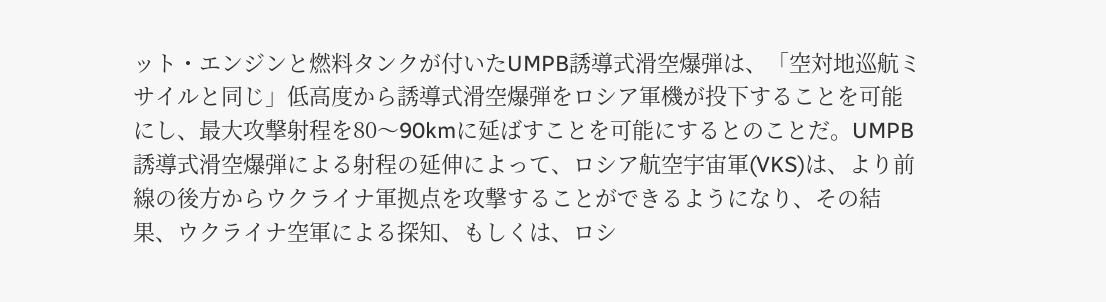ット・エンジンと燃料タンクが付いたUMPB誘導式滑空爆弾は、「空対地巡航ミサイルと同じ」低高度から誘導式滑空爆弾をロシア軍機が投下することを可能にし、最大攻撃射程を80〜90kmに延ばすことを可能にするとのことだ。UMPB誘導式滑空爆弾による射程の延伸によって、ロシア航空宇宙軍(VKS)は、より前線の後方からウクライナ軍拠点を攻撃することができるようになり、その結果、ウクライナ空軍による探知、もしくは、ロシ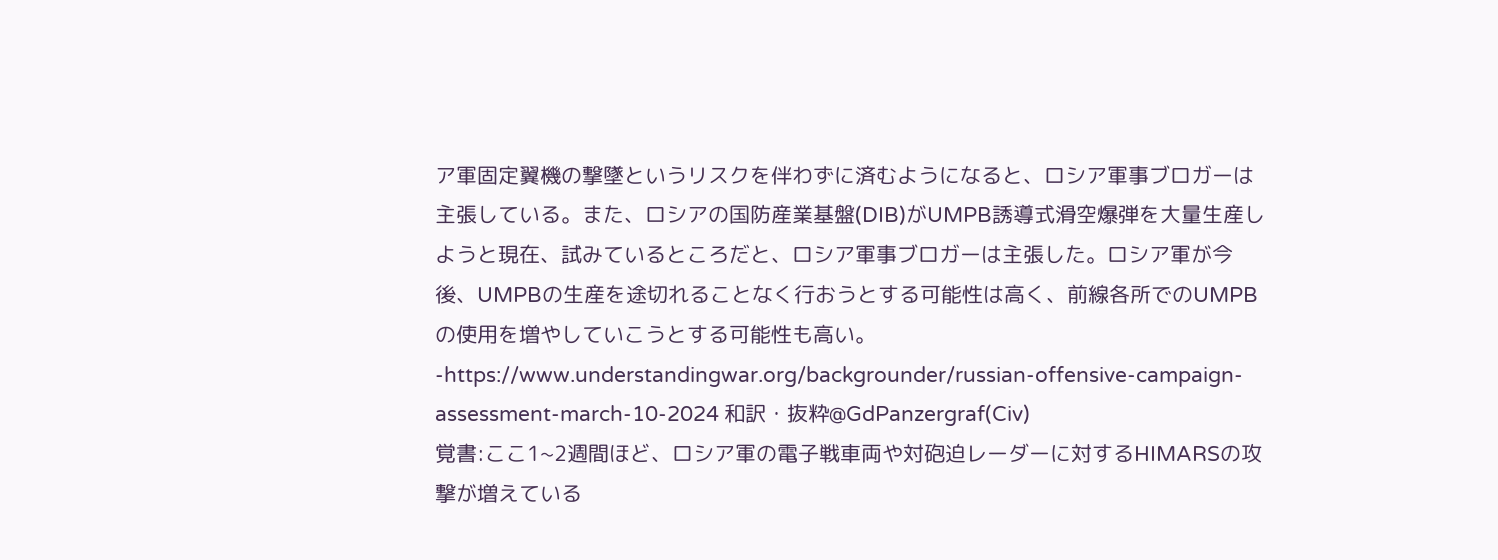ア軍固定翼機の撃墜というリスクを伴わずに済むようになると、ロシア軍事ブロガーは主張している。また、ロシアの国防産業基盤(DIB)がUMPB誘導式滑空爆弾を大量生産しようと現在、試みているところだと、ロシア軍事ブロガーは主張した。ロシア軍が今後、UMPBの生産を途切れることなく行おうとする可能性は高く、前線各所でのUMPBの使用を増やしていこうとする可能性も高い。
-https://www.understandingwar.org/backgrounder/russian-offensive-campaign-assessment-march-10-2024 和訳・抜粋@GdPanzergraf(Civ)
覚書:ここ1~2週間ほど、ロシア軍の電子戦車両や対砲迫レーダーに対するHIMARSの攻撃が増えている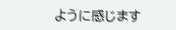ように感じます